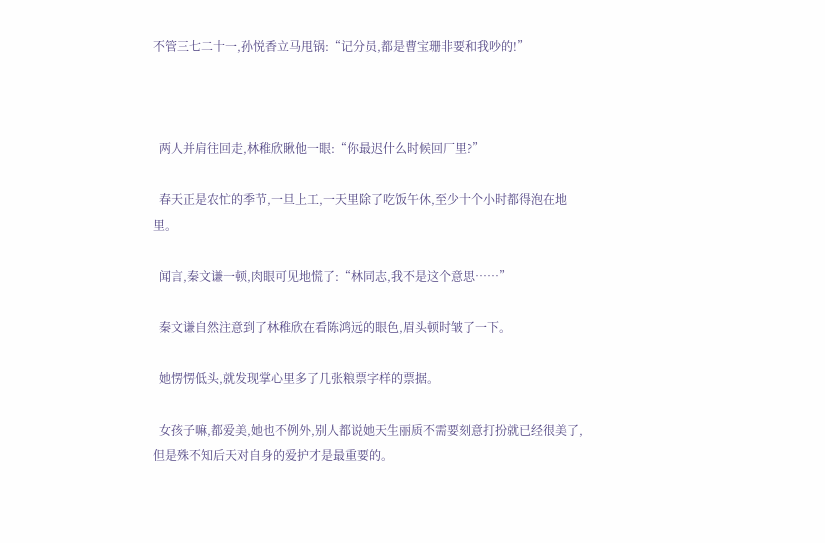不管三七二十一,孙悦香立马甩锅:“记分员,都是曹宝珊非要和我吵的!”



  两人并肩往回走,林稚欣瞅他一眼:“你最迟什么时候回厂里?”

  春天正是农忙的季节,一旦上工,一天里除了吃饭午休,至少十个小时都得泡在地里。

  闻言,秦文谦一顿,肉眼可见地慌了:“林同志,我不是这个意思……”

  秦文谦自然注意到了林稚欣在看陈鸿远的眼色,眉头顿时皱了一下。

  她愣愣低头,就发现掌心里多了几张粮票字样的票据。

  女孩子嘛,都爱美,她也不例外,别人都说她天生丽质不需要刻意打扮就已经很美了,但是殊不知后天对自身的爱护才是最重要的。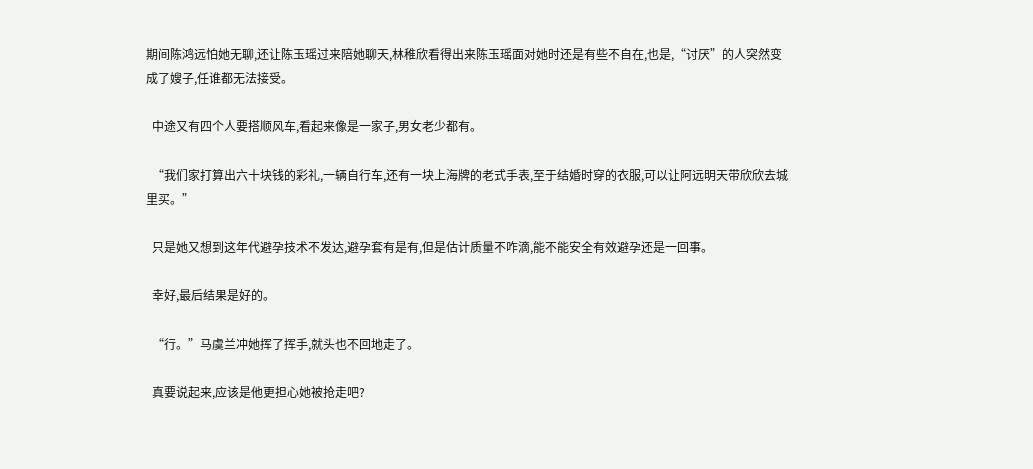期间陈鸿远怕她无聊,还让陈玉瑶过来陪她聊天,林稚欣看得出来陈玉瑶面对她时还是有些不自在,也是,“讨厌”的人突然变成了嫂子,任谁都无法接受。

  中途又有四个人要搭顺风车,看起来像是一家子,男女老少都有。

  “我们家打算出六十块钱的彩礼,一辆自行车,还有一块上海牌的老式手表,至于结婚时穿的衣服,可以让阿远明天带欣欣去城里买。”

  只是她又想到这年代避孕技术不发达,避孕套有是有,但是估计质量不咋滴,能不能安全有效避孕还是一回事。

  幸好,最后结果是好的。

  “行。”马虞兰冲她挥了挥手,就头也不回地走了。

  真要说起来,应该是他更担心她被抢走吧?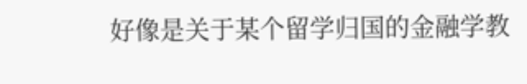好像是关于某个留学归国的金融学教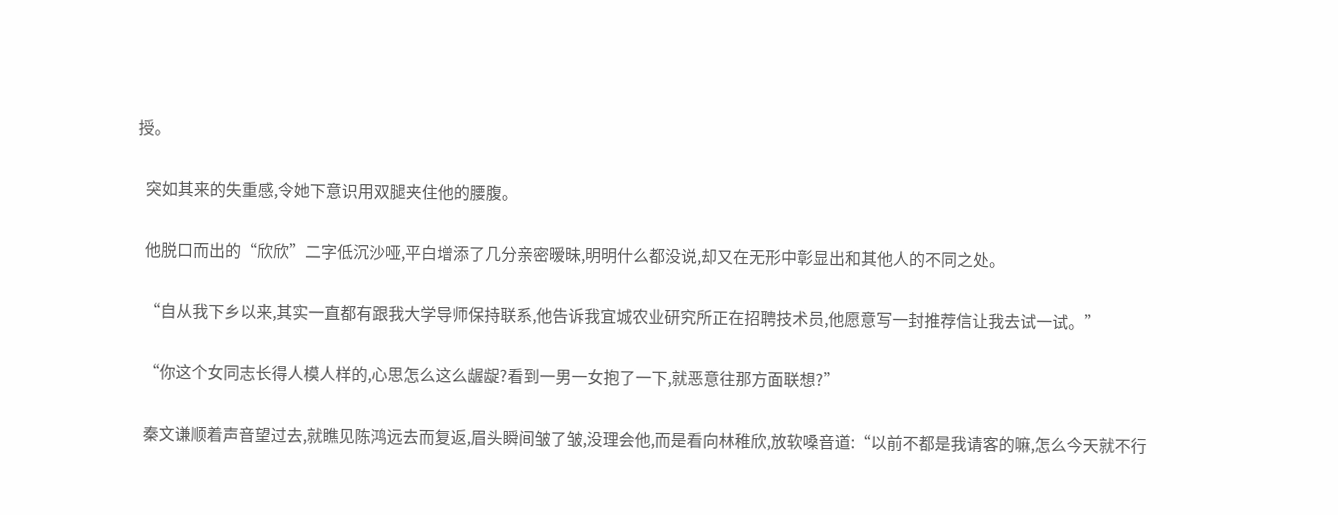授。

  突如其来的失重感,令她下意识用双腿夹住他的腰腹。

  他脱口而出的“欣欣”二字低沉沙哑,平白增添了几分亲密暧昧,明明什么都没说,却又在无形中彰显出和其他人的不同之处。

  “自从我下乡以来,其实一直都有跟我大学导师保持联系,他告诉我宜城农业研究所正在招聘技术员,他愿意写一封推荐信让我去试一试。”

  “你这个女同志长得人模人样的,心思怎么这么龌龊?看到一男一女抱了一下,就恶意往那方面联想?”

  秦文谦顺着声音望过去,就瞧见陈鸿远去而复返,眉头瞬间皱了皱,没理会他,而是看向林稚欣,放软嗓音道:“以前不都是我请客的嘛,怎么今天就不行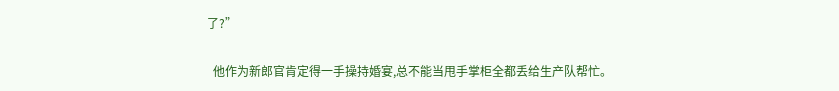了?”

  他作为新郎官肯定得一手操持婚宴,总不能当甩手掌柜全都丢给生产队帮忙。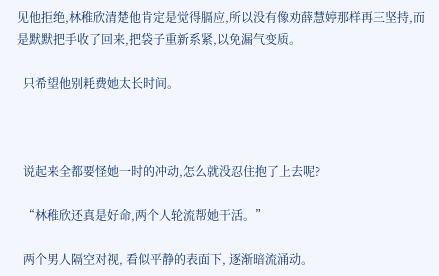见他拒绝,林稚欣清楚他肯定是觉得膈应,所以没有像劝薛慧婷那样再三坚持,而是默默把手收了回来,把袋子重新系紧,以免漏气变质。

  只希望他别耗费她太长时间。



  说起来全都要怪她一时的冲动,怎么就没忍住抱了上去呢?

  “林稚欣还真是好命,两个人轮流帮她干活。”

  两个男人隔空对视, 看似平静的表面下, 逐渐暗流涌动。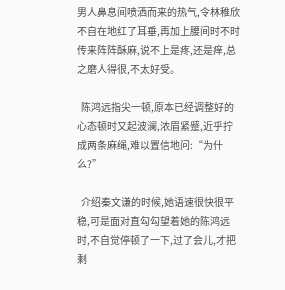男人鼻息间喷洒而来的热气,令林稚欣不自在地红了耳垂,再加上腰间时不时传来阵阵酥麻,说不上是疼,还是痒,总之磨人得很,不太好受。

  陈鸿远指尖一顿,原本已经调整好的心态顿时又起波澜,浓眉紧蹙,近乎拧成两条麻绳,难以置信地问:“为什么?”

  介绍秦文谦的时候,她语速很快很平稳,可是面对直勾勾望着她的陈鸿远时,不自觉停顿了一下,过了会儿,才把剩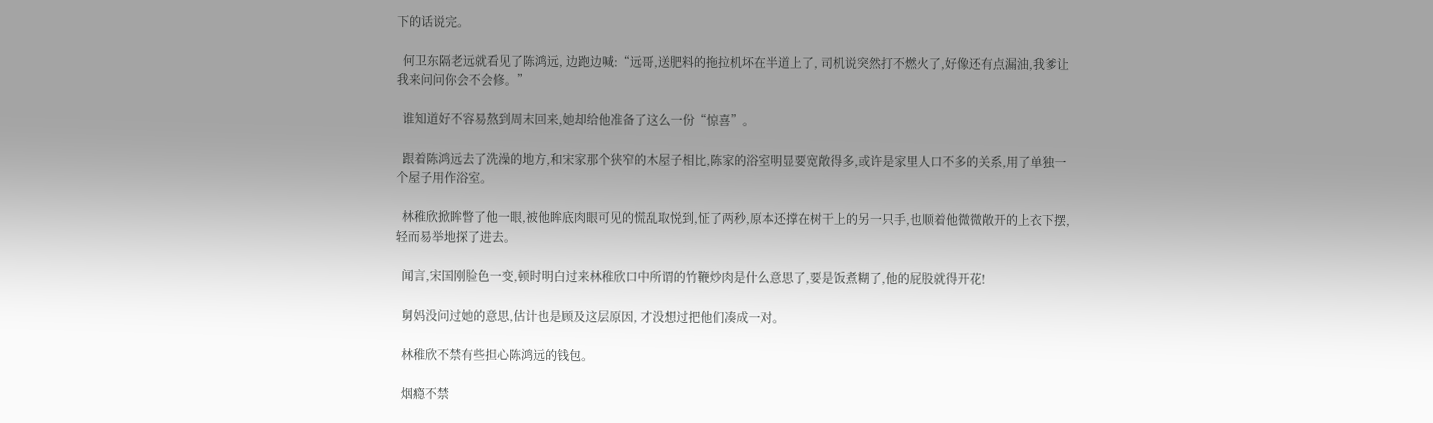下的话说完。

  何卫东隔老远就看见了陈鸿远, 边跑边喊:“远哥,送肥料的拖拉机坏在半道上了, 司机说突然打不燃火了,好像还有点漏油,我爹让我来问问你会不会修。”

  谁知道好不容易熬到周末回来,她却给他准备了这么一份“惊喜”。

  跟着陈鸿远去了洗澡的地方,和宋家那个狭窄的木屋子相比,陈家的浴室明显要宽敞得多,或许是家里人口不多的关系,用了单独一个屋子用作浴室。

  林稚欣掀眸瞥了他一眼,被他眸底肉眼可见的慌乱取悦到,怔了两秒,原本还撑在树干上的另一只手,也顺着他微微敞开的上衣下摆,轻而易举地探了进去。

  闻言,宋国刚脸色一变,顿时明白过来林稚欣口中所谓的竹鞭炒肉是什么意思了,要是饭煮糊了,他的屁股就得开花!

  舅妈没问过她的意思,估计也是顾及这层原因, 才没想过把他们凑成一对。

  林稚欣不禁有些担心陈鸿远的钱包。

  烟瘾不禁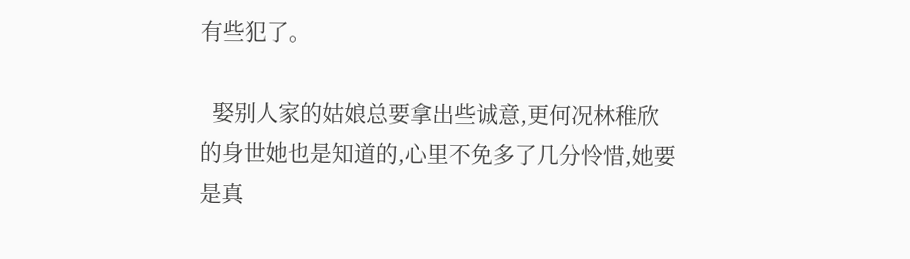有些犯了。

  娶别人家的姑娘总要拿出些诚意,更何况林稚欣的身世她也是知道的,心里不免多了几分怜惜,她要是真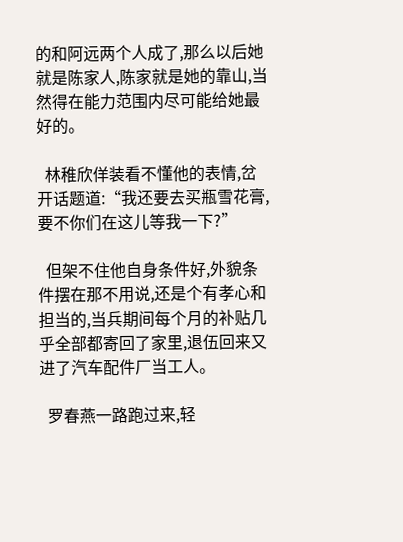的和阿远两个人成了,那么以后她就是陈家人,陈家就是她的靠山,当然得在能力范围内尽可能给她最好的。

  林稚欣佯装看不懂他的表情,岔开话题道:“我还要去买瓶雪花膏,要不你们在这儿等我一下?”

  但架不住他自身条件好,外貌条件摆在那不用说,还是个有孝心和担当的,当兵期间每个月的补贴几乎全部都寄回了家里,退伍回来又进了汽车配件厂当工人。

  罗春燕一路跑过来,轻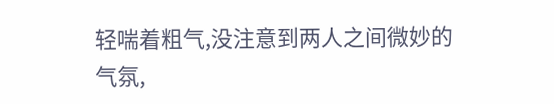轻喘着粗气,没注意到两人之间微妙的气氛,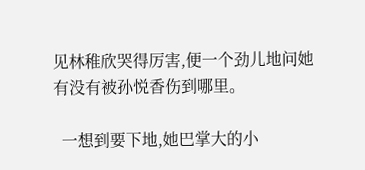见林稚欣哭得厉害,便一个劲儿地问她有没有被孙悦香伤到哪里。

  一想到要下地,她巴掌大的小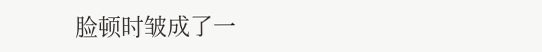脸顿时皱成了一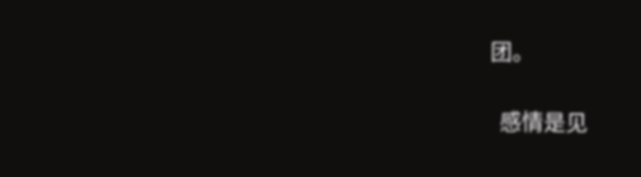团。

  感情是见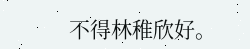不得林稚欣好。